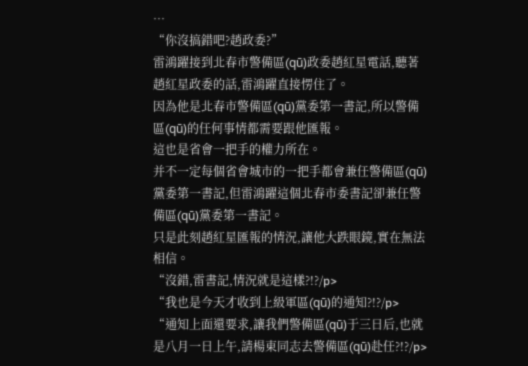…
“你沒搞錯吧?趙政委?”
雷鴻躍接到北春市警備區(qū)政委趙紅星電話,聽著趙紅星政委的話,雷鴻躍直接愣住了。
因為他是北春市警備區(qū)黨委第一書記,所以警備區(qū)的任何事情都需要跟他匯報。
這也是省會一把手的權力所在。
并不一定每個省會城市的一把手都會兼任警備區(qū)黨委第一書記,但雷鴻躍這個北春市委書記卻兼任警備區(qū)黨委第一書記。
只是此刻趙紅星匯報的情況,讓他大跌眼鏡,實在無法相信。
“沒錯,雷書記,情況就是這樣?!?/p>
“我也是今天才收到上級軍區(qū)的通知?!?/p>
“通知上面還要求,讓我們警備區(qū)于三日后,也就是八月一日上午,請楊東同志去警備區(qū)赴任?!?/p>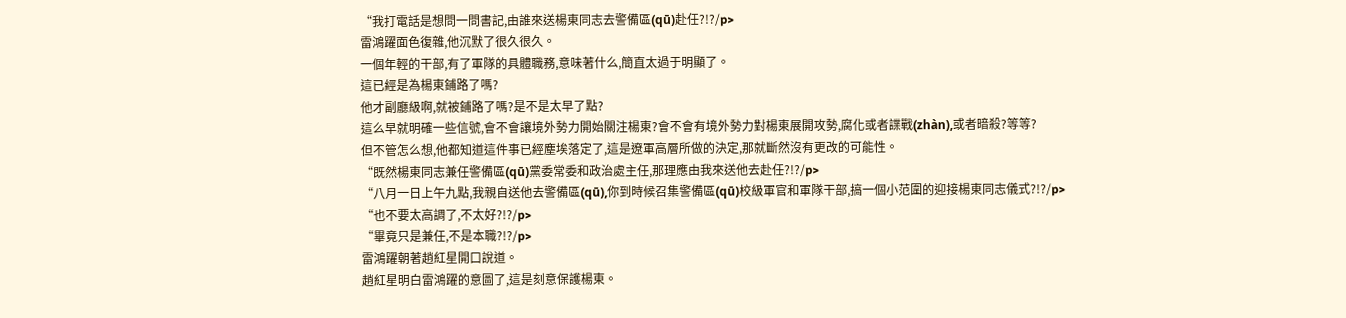“我打電話是想問一問書記,由誰來送楊東同志去警備區(qū)赴任?!?/p>
雷鴻躍面色復雜,他沉默了很久很久。
一個年輕的干部,有了軍隊的具體職務,意味著什么,簡直太過于明顯了。
這已經是為楊東鋪路了嗎?
他才副廳級啊,就被鋪路了嗎?是不是太早了點?
這么早就明確一些信號,會不會讓境外勢力開始關注楊東?會不會有境外勢力對楊東展開攻勢,腐化或者諜戰(zhàn),或者暗殺?等等?
但不管怎么想,他都知道這件事已經塵埃落定了,這是遼軍高層所做的決定,那就斷然沒有更改的可能性。
“既然楊東同志兼任警備區(qū)黨委常委和政治處主任,那理應由我來送他去赴任?!?/p>
“八月一日上午九點,我親自送他去警備區(qū),你到時候召集警備區(qū)校級軍官和軍隊干部,搞一個小范圍的迎接楊東同志儀式?!?/p>
“也不要太高調了,不太好?!?/p>
“畢竟只是兼任,不是本職?!?/p>
雷鴻躍朝著趙紅星開口說道。
趙紅星明白雷鴻躍的意圖了,這是刻意保護楊東。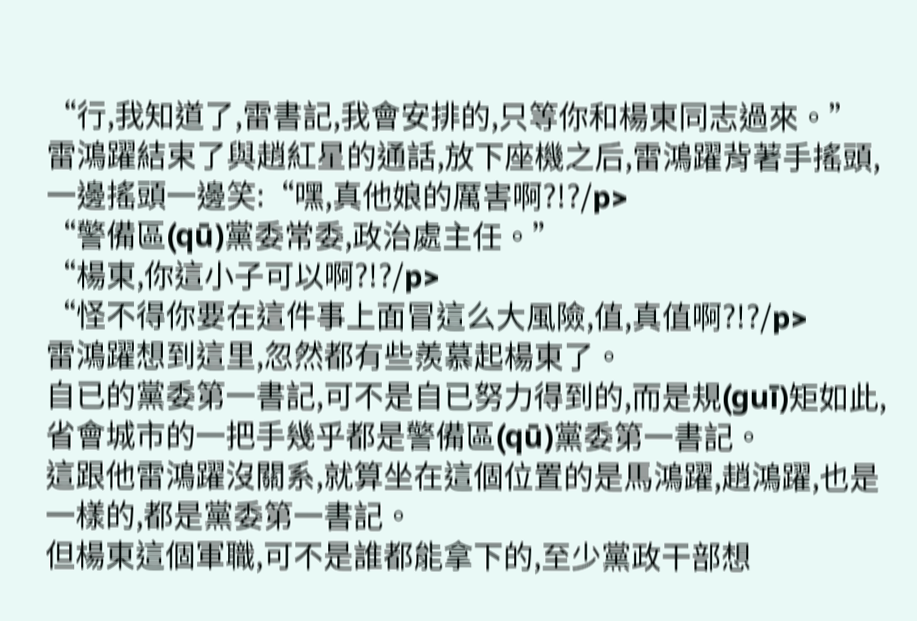“行,我知道了,雷書記,我會安排的,只等你和楊東同志過來。”
雷鴻躍結束了與趙紅星的通話,放下座機之后,雷鴻躍背著手搖頭,一邊搖頭一邊笑:“嘿,真他娘的厲害啊?!?/p>
“警備區(qū)黨委常委,政治處主任。”
“楊東,你這小子可以啊?!?/p>
“怪不得你要在這件事上面冒這么大風險,值,真值啊?!?/p>
雷鴻躍想到這里,忽然都有些羨慕起楊東了。
自已的黨委第一書記,可不是自已努力得到的,而是規(guī)矩如此,省會城市的一把手幾乎都是警備區(qū)黨委第一書記。
這跟他雷鴻躍沒關系,就算坐在這個位置的是馬鴻躍,趙鴻躍,也是一樣的,都是黨委第一書記。
但楊東這個軍職,可不是誰都能拿下的,至少黨政干部想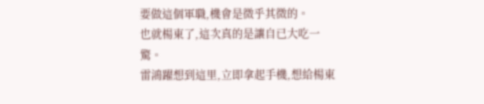要做這個軍職,機會是微乎其微的。
也就楊東了,這次真的是讓自已大吃一驚。
雷鴻躍想到這里,立即拿起手機,想給楊東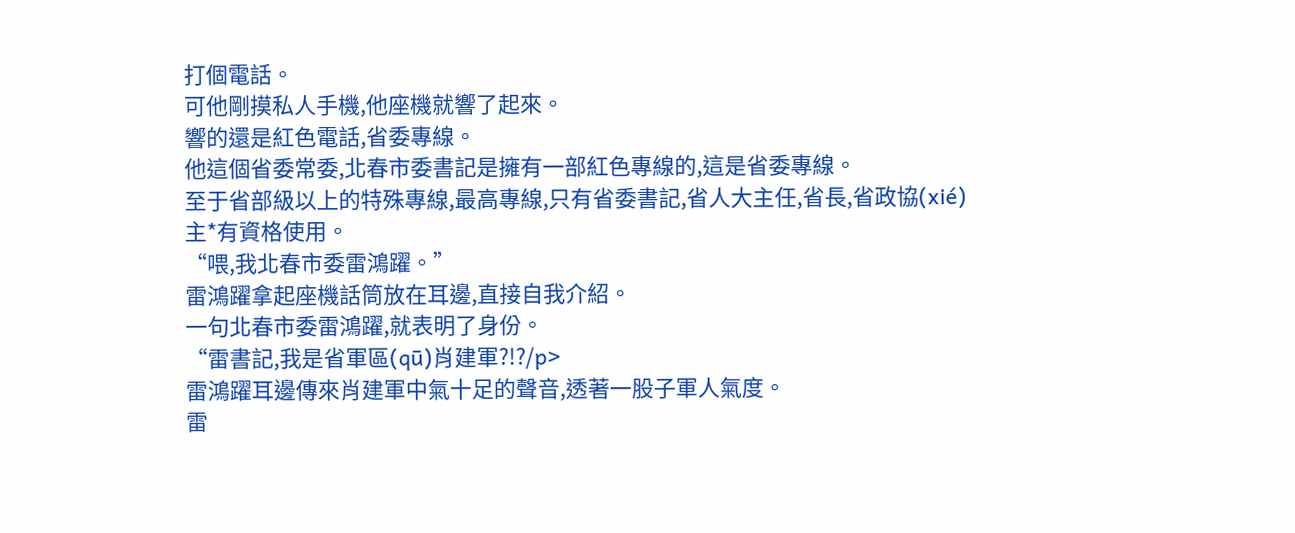打個電話。
可他剛摸私人手機,他座機就響了起來。
響的還是紅色電話,省委專線。
他這個省委常委,北春市委書記是擁有一部紅色專線的,這是省委專線。
至于省部級以上的特殊專線,最高專線,只有省委書記,省人大主任,省長,省政協(xié)主*有資格使用。
“喂,我北春市委雷鴻躍。”
雷鴻躍拿起座機話筒放在耳邊,直接自我介紹。
一句北春市委雷鴻躍,就表明了身份。
“雷書記,我是省軍區(qū)肖建軍?!?/p>
雷鴻躍耳邊傳來肖建軍中氣十足的聲音,透著一股子軍人氣度。
雷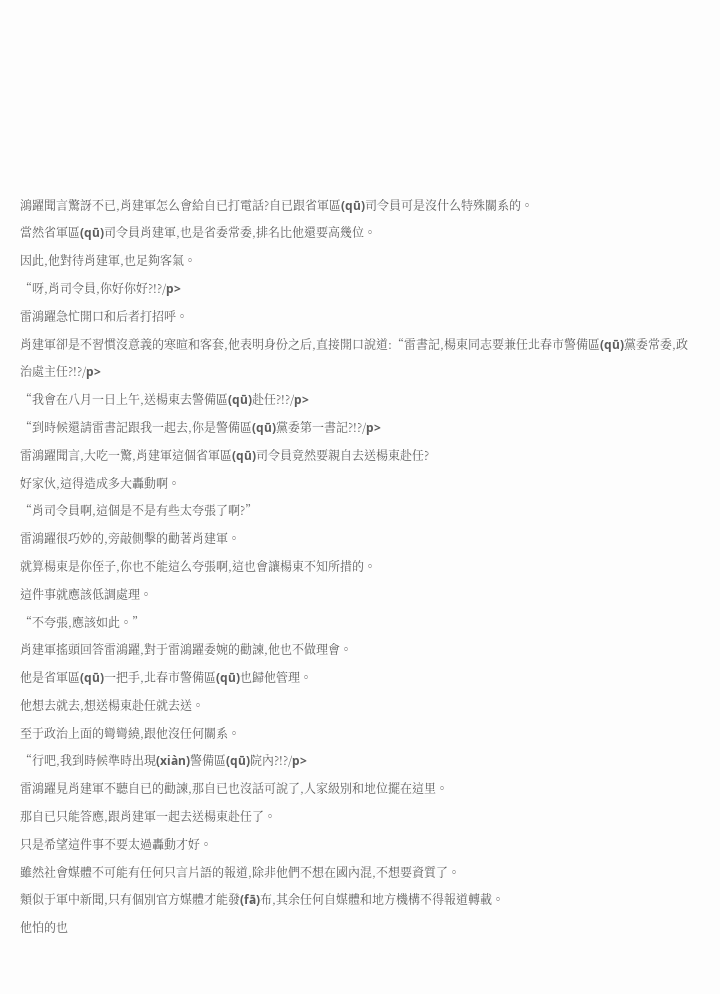鴻躍聞言驚訝不已,肖建軍怎么會給自已打電話?自已跟省軍區(qū)司令員可是沒什么特殊關系的。
當然省軍區(qū)司令員肖建軍,也是省委常委,排名比他還要高幾位。
因此,他對待肖建軍,也足夠客氣。
“呀,肖司令員,你好你好?!?/p>
雷鴻躍急忙開口和后者打招呼。
肖建軍卻是不習慣沒意義的寒暄和客套,他表明身份之后,直接開口說道:“雷書記,楊東同志要兼任北春市警備區(qū)黨委常委,政治處主任?!?/p>
“我會在八月一日上午,送楊東去警備區(qū)赴任?!?/p>
“到時候還請雷書記跟我一起去,你是警備區(qū)黨委第一書記?!?/p>
雷鴻躍聞言,大吃一驚,肖建軍這個省軍區(qū)司令員竟然要親自去送楊東赴任?
好家伙,這得造成多大轟動啊。
“肖司令員啊,這個是不是有些太夸張了啊?”
雷鴻躍很巧妙的,旁敲側擊的勸著肖建軍。
就算楊東是你侄子,你也不能這么夸張啊,這也會讓楊東不知所措的。
這件事就應該低調處理。
“不夸張,應該如此。”
肖建軍搖頭回答雷鴻躍,對于雷鴻躍委婉的勸諫,他也不做理會。
他是省軍區(qū)一把手,北春市警備區(qū)也歸他管理。
他想去就去,想送楊東赴任就去送。
至于政治上面的彎彎繞,跟他沒任何關系。
“行吧,我到時候準時出現(xiàn)警備區(qū)院內?!?/p>
雷鴻躍見肖建軍不聽自已的勸諫,那自已也沒話可說了,人家級別和地位擺在這里。
那自已只能答應,跟肖建軍一起去送楊東赴任了。
只是希望這件事不要太過轟動才好。
雖然社會媒體不可能有任何只言片語的報道,除非他們不想在國內混,不想要資質了。
類似于軍中新聞,只有個別官方媒體才能發(fā)布,其余任何自媒體和地方機構不得報道轉載。
他怕的也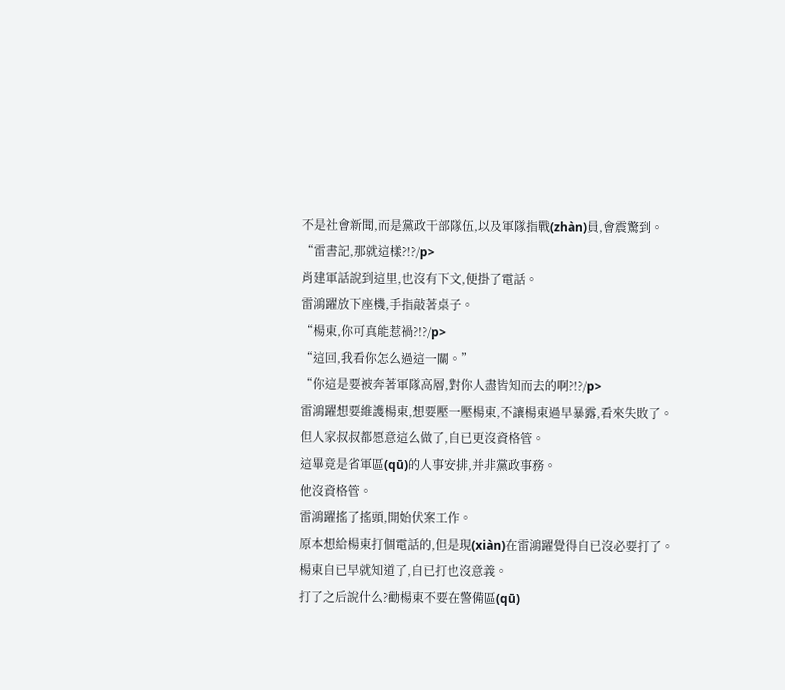不是社會新聞,而是黨政干部隊伍,以及軍隊指戰(zhàn)員,會震驚到。
“雷書記,那就這樣?!?/p>
肖建軍話說到這里,也沒有下文,便掛了電話。
雷鴻躍放下座機,手指敲著桌子。
“楊東,你可真能惹禍?!?/p>
“這回,我看你怎么過這一關。”
“你這是要被奔著軍隊高層,對你人盡皆知而去的啊?!?/p>
雷鴻躍想要維護楊東,想要壓一壓楊東,不讓楊東過早暴露,看來失敗了。
但人家叔叔都愿意這么做了,自已更沒資格管。
這畢竟是省軍區(qū)的人事安排,并非黨政事務。
他沒資格管。
雷鴻躍搖了搖頭,開始伏案工作。
原本想給楊東打個電話的,但是現(xiàn)在雷鴻躍覺得自已沒必要打了。
楊東自已早就知道了,自已打也沒意義。
打了之后說什么?勸楊東不要在警備區(qū)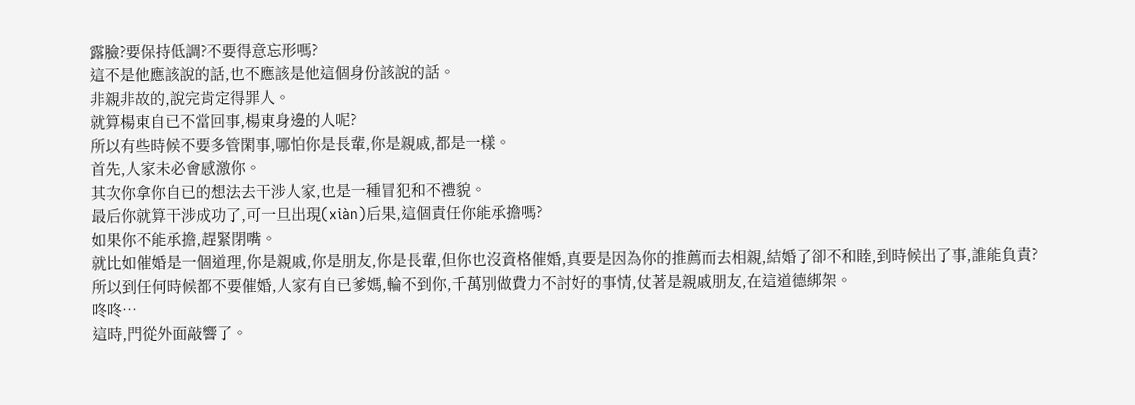露臉?要保持低調?不要得意忘形嗎?
這不是他應該說的話,也不應該是他這個身份該說的話。
非親非故的,說完肯定得罪人。
就算楊東自已不當回事,楊東身邊的人呢?
所以有些時候不要多管閑事,哪怕你是長輩,你是親戚,都是一樣。
首先,人家未必會感激你。
其次你拿你自已的想法去干涉人家,也是一種冒犯和不禮貌。
最后你就算干涉成功了,可一旦出現(xiàn)后果,這個責任你能承擔嗎?
如果你不能承擔,趕緊閉嘴。
就比如催婚是一個道理,你是親戚,你是朋友,你是長輩,但你也沒資格催婚,真要是因為你的推薦而去相親,結婚了卻不和睦,到時候出了事,誰能負責?
所以到任何時候都不要催婚,人家有自已爹媽,輪不到你,千萬別做費力不討好的事情,仗著是親戚朋友,在這道德綁架。
咚咚…
這時,門從外面敲響了。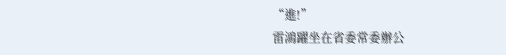“進!”
雷鴻躍坐在省委常委辦公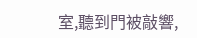室,聽到門被敲響,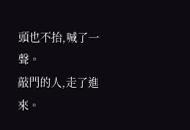頭也不抬,喊了一聲。
敲門的人,走了進來。